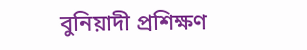বুনিয়াদী প্রশিক্ষণ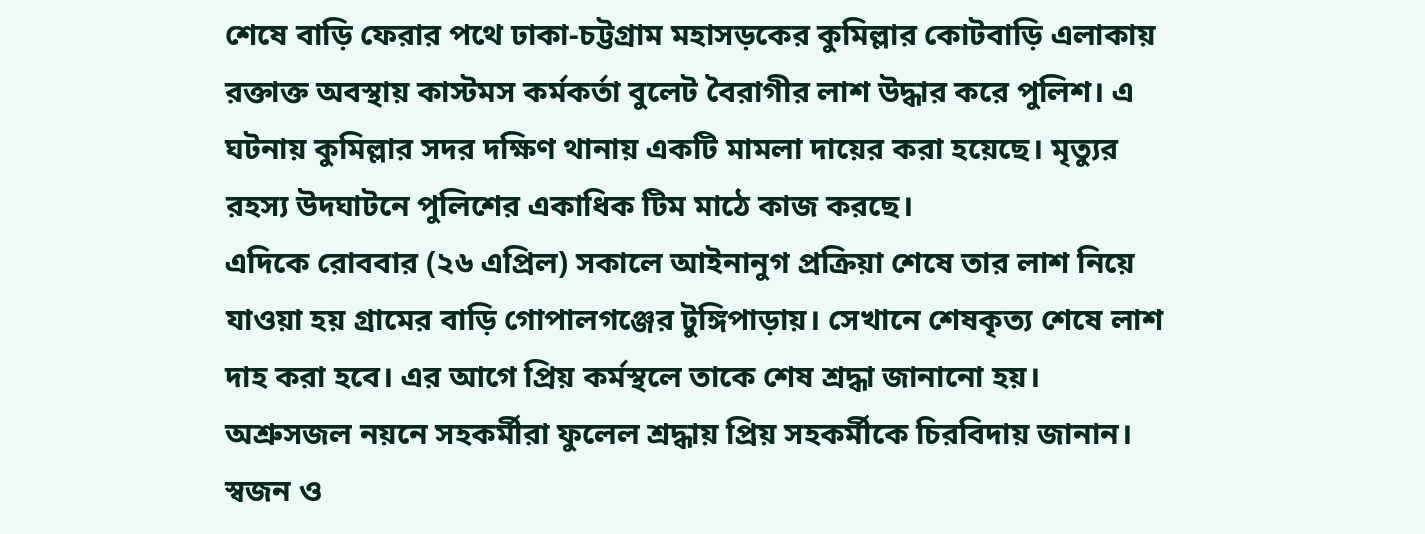শেষে বাড়ি ফেরার পথে ঢাকা-চট্টগ্রাম মহাসড়কের কুমিল্লার কোটবাড়ি এলাকায় রক্তাক্ত অবস্থায় কাস্টমস কর্মকর্তা বুলেট বৈরাগীর লাশ উদ্ধার করে পুলিশ। এ ঘটনায় কুমিল্লার সদর দক্ষিণ থানায় একটি মামলা দায়ের করা হয়েছে। মৃত্যুর রহস্য উদঘাটনে পুলিশের একাধিক টিম মাঠে কাজ করছে।
এদিকে রোববার (২৬ এপ্রিল) সকালে আইনানুগ প্রক্রিয়া শেষে তার লাশ নিয়ে যাওয়া হয় গ্রামের বাড়ি গোপালগঞ্জের টুঙ্গিপাড়ায়। সেখানে শেষকৃত্য শেষে লাশ দাহ করা হবে। এর আগে প্রিয় কর্মস্থলে তাকে শেষ শ্রদ্ধা জানানো হয়।
অশ্রুসজল নয়নে সহকর্মীরা ফুলেল শ্রদ্ধায় প্রিয় সহকর্মীকে চিরবিদায় জানান। স্বজন ও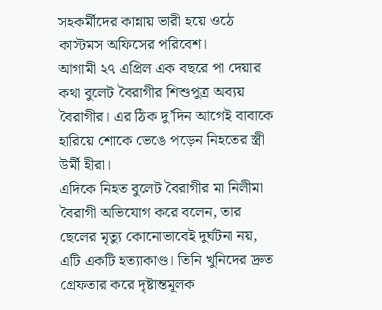সহকর্মীদের কান্নায় ভারী হয়ে ওঠে কাস্টমস অফিসের পরিবেশ।
আগামী ২৭ এপ্রিল এক বছরে পা দেয়ার কথা বুলেট বৈরাগীর শিশুপুত্র অব্যয় বৈরাগীর। এর ঠিক দু’দিন আগেই বাবাকে হারিয়ে শোকে ভেঙে পড়েন নিহতের স্ত্রী উর্মী হীরা।
এদিকে নিহত বুলেট বৈরাগীর মা নিলীমা বৈরাগী অভিযোগ করে বলেন, তার ছেলের মৃত্যু কোনোভাবেই দুর্ঘটনা নয়, এটি একটি হত্যাকাণ্ড। তিনি খুনিদের দ্রুত গ্রেফতার করে দৃষ্টান্তমূলক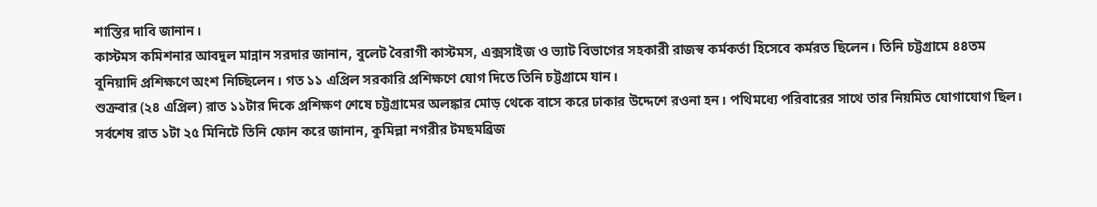শাস্তির দাবি জানান।
কাস্টমস কমিশনার আবদুল মান্নান সরদার জানান, বুলেট বৈরাগী কাস্টমস, এক্সসাইজ ও ভ্যাট বিভাগের সহকারী রাজস্ব কর্মকর্তা হিসেবে কর্মরত ছিলেন। তিনি চট্টগ্রামে ৪৪তম বুনিয়াদি প্রশিক্ষণে অংশ নিচ্ছিলেন। গত ১১ এপ্রিল সরকারি প্রশিক্ষণে যোগ দিতে তিনি চট্টগ্রামে যান।
শুক্রবার (২৪ এপ্রিল) রাত ১১টার দিকে প্রশিক্ষণ শেষে চট্টগ্রামের অলঙ্কার মোড় থেকে বাসে করে ঢাকার উদ্দেশে রওনা হন। পথিমধ্যে পরিবারের সাথে তার নিয়মিত যোগাযোগ ছিল।
সর্বশেষ রাত ১টা ২৫ মিনিটে তিনি ফোন করে জানান, কুমিল্লা নগরীর টমছমব্রিজ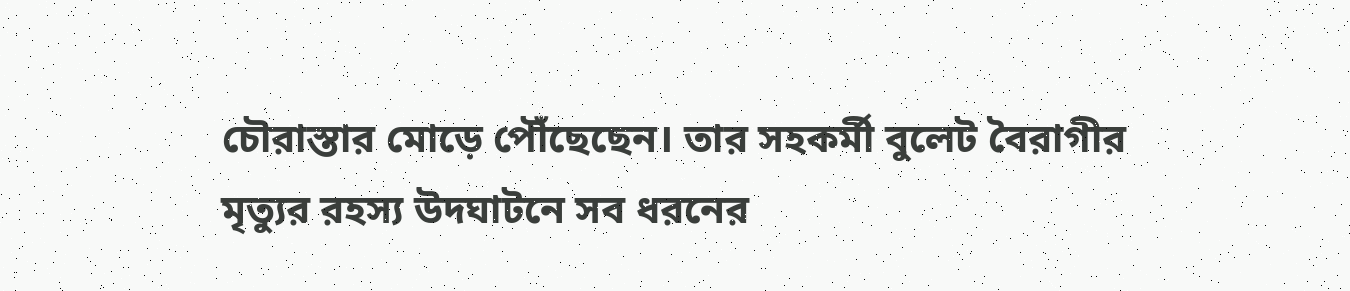চৌরাস্তার মোড়ে পৌঁছেছেন। তার সহকর্মী বুলেট বৈরাগীর মৃত্যুর রহস্য উদঘাটনে সব ধরনের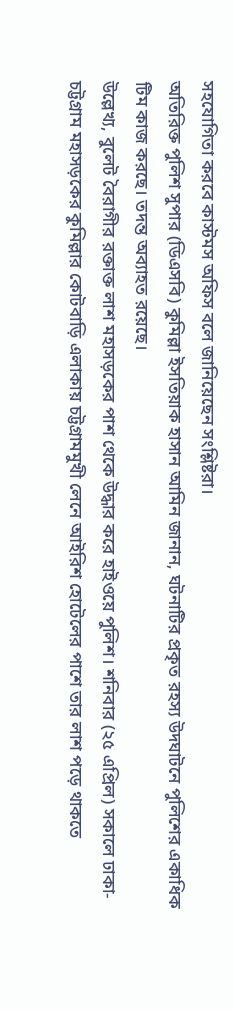সহযোগিতা করবে কাস্টমস অফিস বলে জানিয়েছেন সংশ্লিষ্টরা।
অতিরিক্ত পুলিশ সুপার (ডিএসবি) কুমিল্লা ইসতিয়াক হাসান আমিন জানান, ঘটনাটির প্রকৃত রহস্য উদঘাটনে পুলিশের একাধিক টিম কাজ করছে। তদন্ত অব্যাহত রয়েছে।
উল্লেখ্য, বুলেট বৈরাগীর রক্তাক্ত লাশ মহাসড়কের পাশ থেকে উদ্ধার করে হাইওয়ে পুলিশ। শনিবার (২৫ এপ্রিল) সকালে ঢাকা-চট্টগ্রাম মহাসড়কের কুমিল্লার কোটবাড়ি এলাকায় চট্টগ্রামমুখী লেনে আইরিশ হোটেলের পাশে তার লাশ পড়ে থাকতে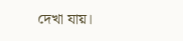দেখা যায়।